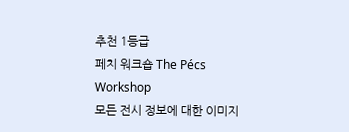추천 1등급
페치 워크숍 The Pécs Workshop
모든 전시 정보에 대한 이미지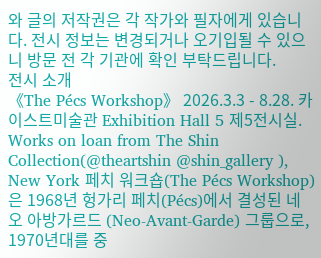와 글의 저작권은 각 작가와 필자에게 있습니다. 전시 정보는 변경되거나 오기입될 수 있으니 방문 전 각 기관에 확인 부탁드립니다.
전시 소개
《The Pécs Workshop》 2026.3.3 - 8.28. 카이스트미술관 Exhibition Hall 5 제5전시실. Works on loan from The Shin Collection(@theartshin @shin_gallery ), New York 페치 워크숍(The Pécs Workshop)은 1968년 헝가리 페치(Pécs)에서 결성된 네오 아방가르드 (Neo-Avant-Garde) 그룹으로, 1970년대를 중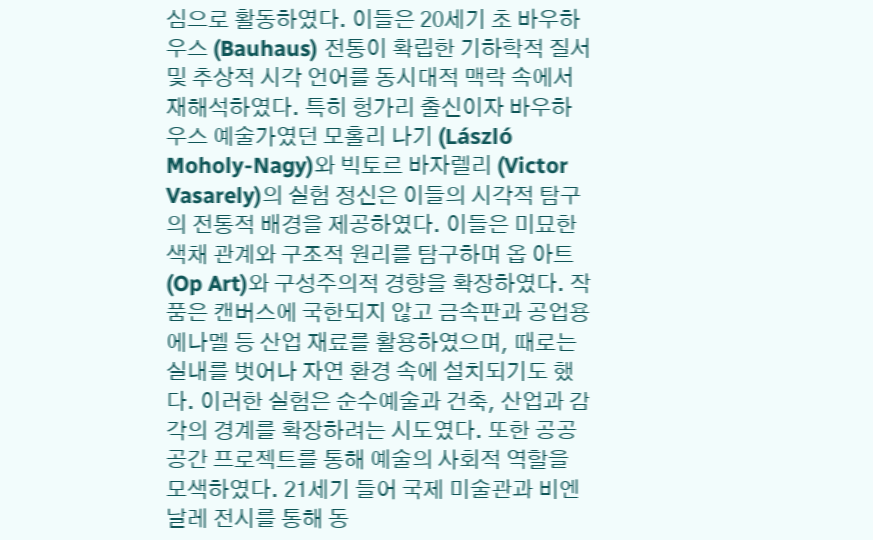심으로 활동하였다. 이들은 20세기 초 바우하우스 (Bauhaus) 전통이 확립한 기하학적 질서 및 추상적 시각 언어를 동시대적 맥락 속에서 재해석하였다. 특히 헝가리 출신이자 바우하우스 예술가였던 모홀리 나기 (László Moholy-Nagy)와 빅토르 바자렐리 (Victor Vasarely)의 실험 정신은 이들의 시각적 탐구의 전통적 배경을 제공하였다. 이들은 미묘한 색채 관계와 구조적 원리를 탐구하며 옵 아트 (Op Art)와 구성주의적 경향을 확장하였다. 작품은 캔버스에 국한되지 않고 금속판과 공업용 에나멜 등 산업 재료를 활용하였으며, 때로는 실내를 벗어나 자연 환경 속에 설치되기도 했다. 이러한 실험은 순수예술과 건축, 산업과 감각의 경계를 확장하려는 시도였다. 또한 공공 공간 프로젝트를 통해 예술의 사회적 역할을 모색하였다. 21세기 들어 국제 미술관과 비엔날레 전시를 통해 동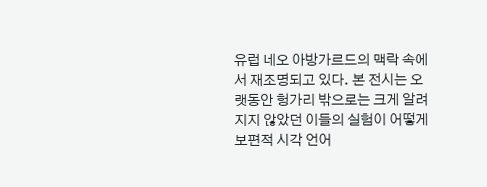유럽 네오 아방가르드의 맥락 속에서 재조명되고 있다. 본 전시는 오랫동안 헝가리 밖으로는 크게 알려지지 않았던 이들의 실험이 어떻게 보편적 시각 언어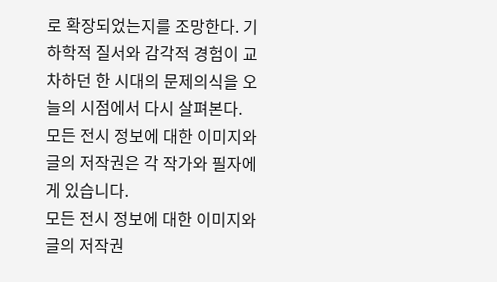로 확장되었는지를 조망한다. 기하학적 질서와 감각적 경험이 교차하던 한 시대의 문제의식을 오늘의 시점에서 다시 살펴본다.
모든 전시 정보에 대한 이미지와 글의 저작권은 각 작가와 필자에게 있습니다.
모든 전시 정보에 대한 이미지와 글의 저작권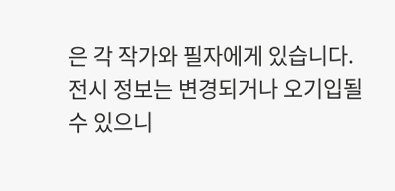은 각 작가와 필자에게 있습니다. 전시 정보는 변경되거나 오기입될 수 있으니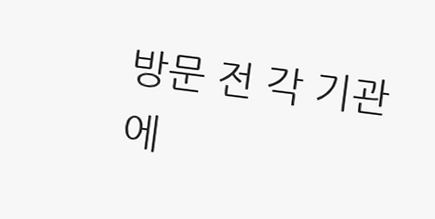방문 전 각 기관에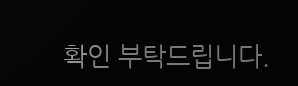확인 부탁드립니다.